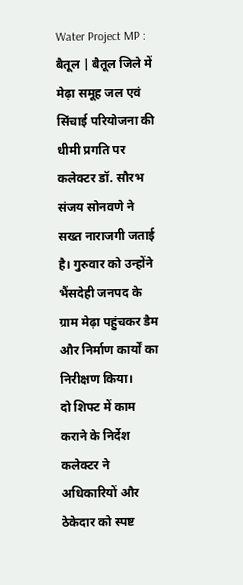Water Project MP : बैतूल | बैतूल जिले में मेढ़ा समूह जल एवं सिंचाई परियोजना की धीमी प्रगति पर कलेक्टर डॉ. सौरभ संजय सोनवणे ने सख्त नाराजगी जताई है। गुरुवार को उन्होंने भैंसदेही जनपद के ग्राम मेढ़ा पहुंचकर डैम और निर्माण कार्यों का निरीक्षण किया।
दो शिफ्ट में काम कराने के निर्देश
कलेक्टर ने अधिकारियों और ठेकेदार को स्पष्ट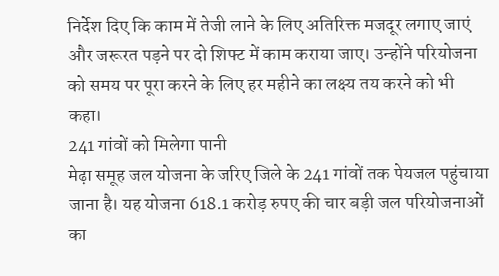निर्देश दिए कि काम में तेजी लाने के लिए अतिरिक्त मजदूर लगाए जाएं और जरूरत पड़ने पर दो शिफ्ट में काम कराया जाए। उन्होंने परियोजना को समय पर पूरा करने के लिए हर महीने का लक्ष्य तय करने को भी कहा।
241 गांवों को मिलेगा पानी
मेढ़ा समूह जल योजना के जरिए जिले के 241 गांवों तक पेयजल पहुंचाया जाना है। यह योजना 618.1 करोड़ रुपए की चार बड़ी जल परियोजनाओं का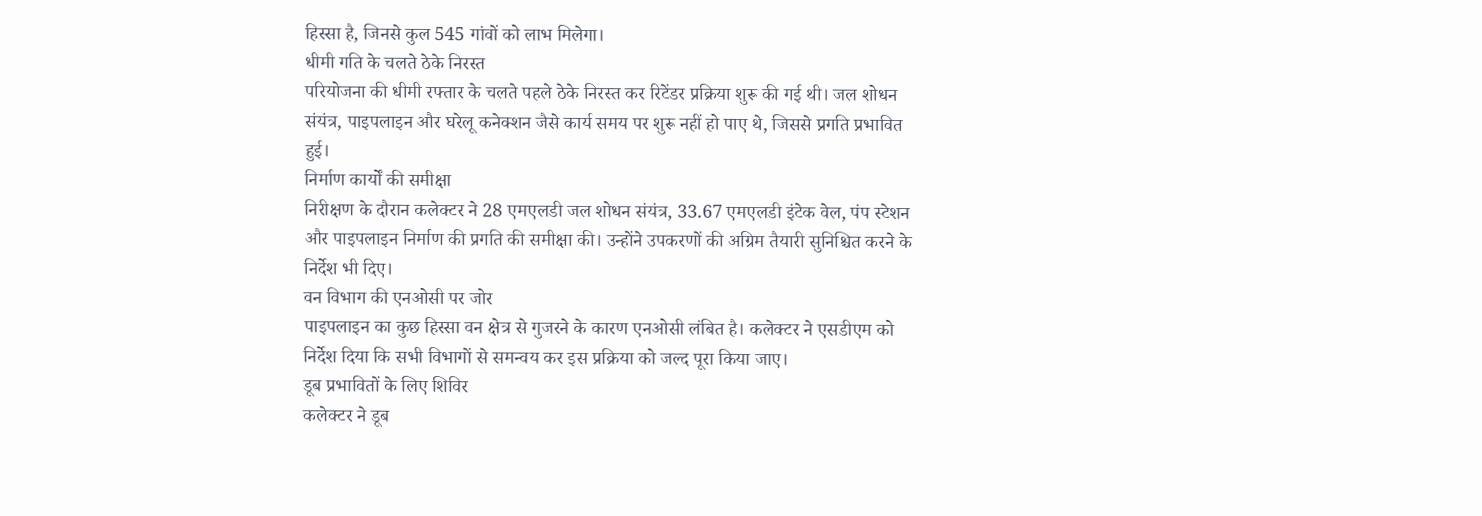हिस्सा है, जिनसे कुल 545 गांवों को लाभ मिलेगा।
धीमी गति के चलते ठेके निरस्त
परियोजना की धीमी रफ्तार के चलते पहले ठेके निरस्त कर रिटेंडर प्रक्रिया शुरू की गई थी। जल शोधन संयंत्र, पाइपलाइन और घरेलू कनेक्शन जैसे कार्य समय पर शुरू नहीं हो पाए थे, जिससे प्रगति प्रभावित हुई।
निर्माण कार्यों की समीक्षा
निरीक्षण के दौरान कलेक्टर ने 28 एमएलडी जल शोधन संयंत्र, 33.67 एमएलडी इंटेक वेल, पंप स्टेशन और पाइपलाइन निर्माण की प्रगति की समीक्षा की। उन्होंने उपकरणों की अग्रिम तैयारी सुनिश्चित करने के निर्देश भी दिए।
वन विभाग की एनओसी पर जोर
पाइपलाइन का कुछ हिस्सा वन क्षेत्र से गुजरने के कारण एनओसी लंबित है। कलेक्टर ने एसडीएम को निर्देश दिया कि सभी विभागों से समन्वय कर इस प्रक्रिया को जल्द पूरा किया जाए।
डूब प्रभावितों के लिए शिविर
कलेक्टर ने डूब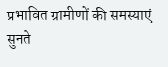प्रभावित ग्रामीणों की समस्याएं सुनते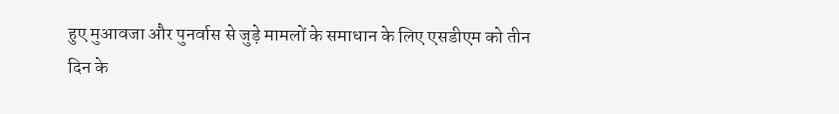हुए मुआवजा और पुनर्वास से जुड़े मामलों के समाधान के लिए एसडीएम को तीन दिन के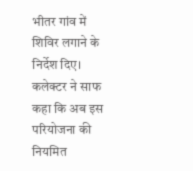भीतर गांव में शिविर लगाने के निर्देश दिए।
कलेक्टर ने साफ कहा कि अब इस परियोजना की नियमित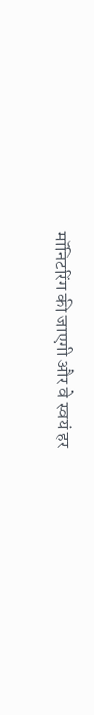मॉनिटरिंग की जाएगी और वे स्वयं हर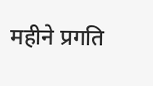महीने प्रगति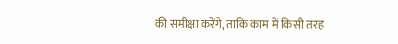की समीक्षा करेंगे, ताकि काम में किसी तरह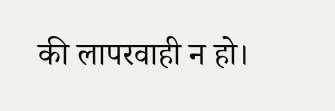की लापरवाही न हो।